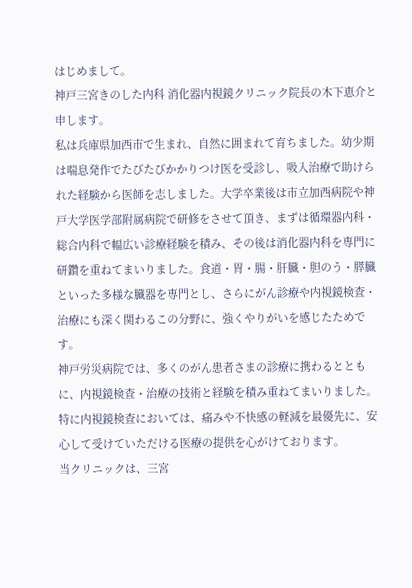はじめまして。
神戸三宮きのした内科 消化器内視鏡クリニック院長の木下恵介と申します。
私は兵庫県加西市で生まれ、自然に囲まれて育ちました。幼少期は喘息発作でたびたびかかりつけ医を受診し、吸入治療で助けられた経験から医師を志しました。大学卒業後は市立加西病院や神戸大学医学部附属病院で研修をさせて頂き、まずは循環器内科・総合内科で幅広い診療経験を積み、その後は消化器内科を専門に研鑽を重ねてまいりました。食道・胃・腸・肝臓・胆のう・膵臓といった多様な臓器を専門とし、さらにがん診療や内視鏡検査・治療にも深く関わるこの分野に、強くやりがいを感じたためです。
神戸労災病院では、多くのがん患者さまの診療に携わるとともに、内視鏡検査・治療の技術と経験を積み重ねてまいりました。特に内視鏡検査においては、痛みや不快感の軽減を最優先に、安心して受けていただける医療の提供を心がけております。
当クリニックは、三宮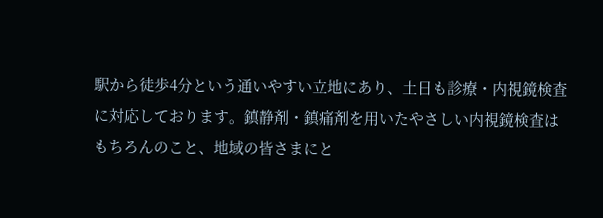駅から徒歩4分という通いやすい立地にあり、土日も診療・内視鏡検査に対応しております。鎮静剤・鎮痛剤を用いたやさしい内視鏡検査はもちろんのこと、地域の皆さまにと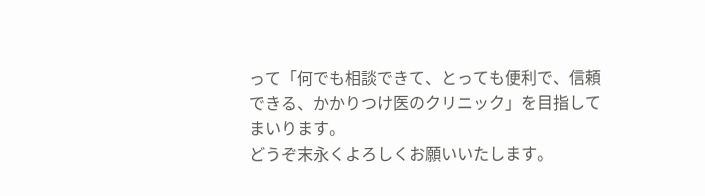って「何でも相談できて、とっても便利で、信頼できる、かかりつけ医のクリニック」を目指してまいります。
どうぞ末永くよろしくお願いいたします。